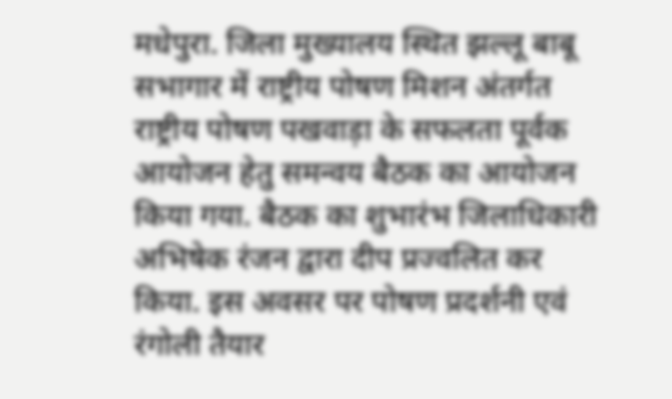मधेपुरा. जिला मुख्यालय स्थित झल्लू बाबू सभागार में राष्ट्रीय पोषण मिशन अंतर्गत राष्ट्रीय पोषण पखवाड़ा के सफलता पूर्वक आयोजन हेतु समन्वय बैठक का आयोजन किया गया. बैठक का शुभारंभ जिलाधिकारी अभिषेक रंजन द्वारा दीप प्रज्वलित कर किया. इस अवसर पर पोषण प्रदर्शनी एवं रंगोली तैयार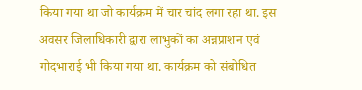किया गया था जो कार्यक्रम में चार चांद लगा रहा था. इस अवसर जिलाधिकारी द्वारा लाभुकों का अन्नप्राशन एवं गोदभाराई भी किया गया था. कार्यक्रम को संबोधित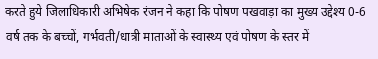करते हुये जिलाधिकारी अभिषेक रंजन ने कहा कि पोषण पखवाड़ा का मुख्य उद्देश्य 0-6 वर्ष तक के बच्चों, गर्भवती/धात्री माताओं के स्वास्थ्य एवं पोषण के स्तर में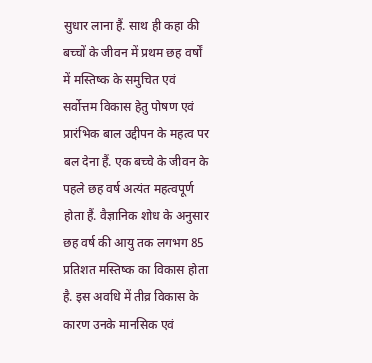सुधार लाना हैं. साथ ही कहा की बच्चों के जीवन में प्रथम छह वर्षों में मस्तिष्क के समुचित एवं सर्वोत्तम विकास हेतु पोषण एवं प्रारंभिक बाल उद्दीपन के महत्व पर बल देना हैं. एक बच्चे के जीवन के पहले छह वर्ष अत्यंत महत्वपूर्ण होता हैं. वैज्ञानिक शोध के अनुसार छह वर्ष की आयु तक लगभग 85 प्रतिशत मस्तिष्क का विकास होता है. इस अवधि में तीव्र विकास के कारण उनके मानसिक एवं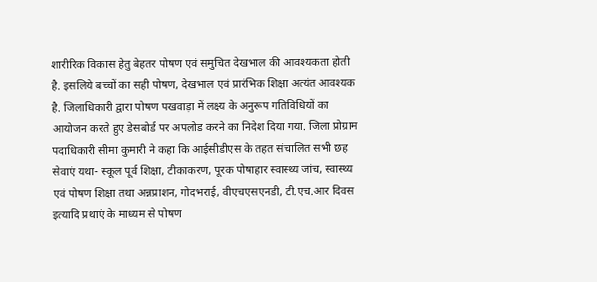शारीरिक विकास हेतु बेहतर पोषण एवं समुचित देखभाल की आवश्यकता होती है. इसलिये बच्चों का सही पोषण, देखभाल एवं प्रारंभिक शिक्षा अत्यंत आवश्यक है. जिलाधिकारी द्वारा पोषण पखवाड़ा में लक्ष्य के अनुरूप गतिविधियों का आयोजन करते हुए डेसबोर्ड पर अपलोड करने का निदेश दिया गया. जिला प्रोग्राम पदाधिकारी सीमा कुमारी ने कहा कि आईसीडीएस के तहत संचालित सभी छह सेवाएं यथा- स्कूल पूर्व शिक्षा, टीकाकरण, पूरक पोषाहार स्वास्थ्य जांच, स्वास्थ्य एवं पोषण शिक्षा तथा अन्नप्राशन, गोदभराई, वीएचएसएनडी, टी.एच.आर दिवस इत्यादि प्रथाएं के माध्यम से पोषण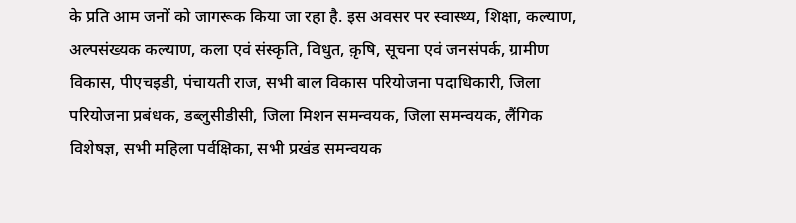के प्रति आम जनों को जागरूक किया जा रहा है. इस अवसर पर स्वास्थ्य, शिक्षा, कल्याण, अल्पसंख्यक कल्याण, कला एवं संस्कृति, विधुत, क़ृषि, सूचना एवं जनसंपर्क, ग्रामीण विकास, पीएचइडी, पंचायती राज, सभी बाल विकास परियोजना पदाधिकारी, जिला परियोजना प्रबंधक, डब्लुसीडीसी, जिला मिशन समन्वयक, जिला समन्वयक, लैंगिक विशेषज्ञ, सभी महिला पर्वक्षिका, सभी प्रखंड समन्वयक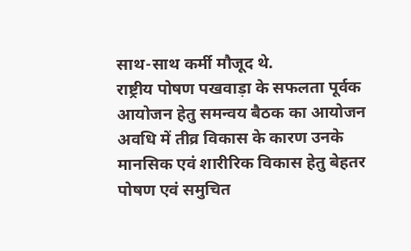साथ-साथ कर्मी मौजूद थे.
राष्ट्रीय पोषण पखवाड़ा के सफलता पूर्वक आयोजन हेतु समन्वय बैठक का आयोजन
अवधि में तीव्र विकास के कारण उनके मानसिक एवं शारीरिक विकास हेतु बेहतर पोषण एवं समुचित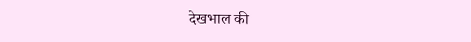देखभाल की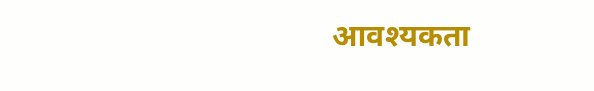आवश्यकता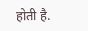होती है.